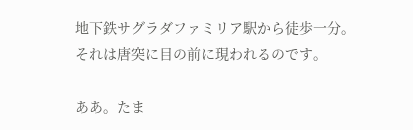地下鉄サグラダファミリア駅から徒歩一分。
それは唐突に目の前に現われるのです。

ああ。たま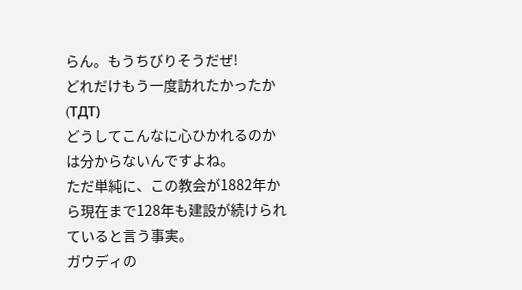らん。もうちびりそうだぜ!
どれだけもう一度訪れたかったか(TДT)
どうしてこんなに心ひかれるのかは分からないんですよね。
ただ単純に、この教会が1882年から現在まで128年も建設が続けられていると言う事実。
ガウディの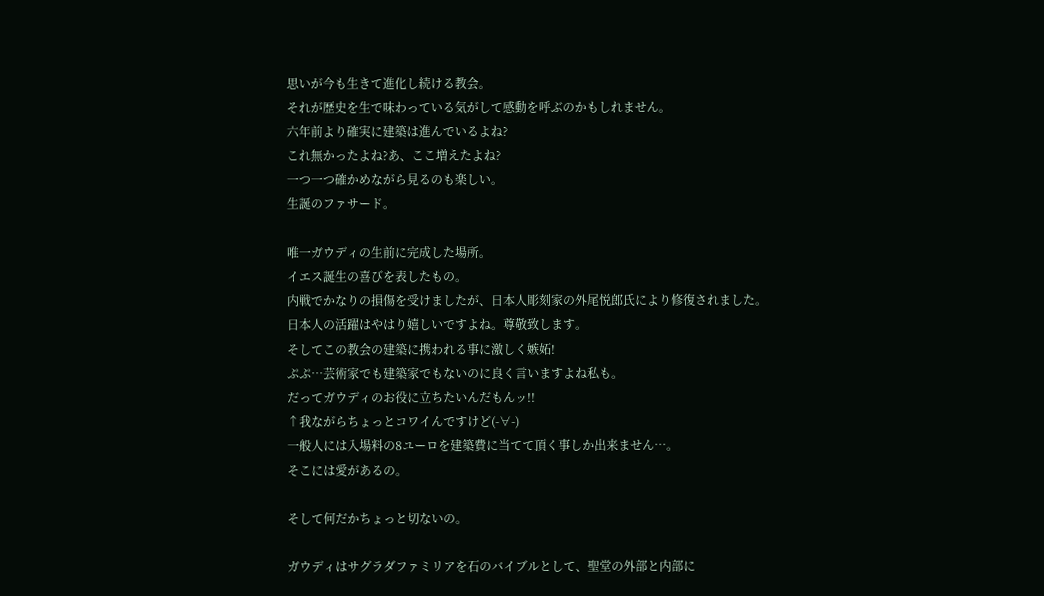思いが今も生きて進化し続ける教会。
それが歴史を生で味わっている気がして感動を呼ぶのかもしれません。
六年前より確実に建築は進んでいるよね?
これ無かったよね?あ、ここ増えたよね?
一つ一つ確かめながら見るのも楽しい。
生誕のファサード。

唯一ガウディの生前に完成した場所。
イエス誕生の喜びを表したもの。
内戦でかなりの損傷を受けましたが、日本人彫刻家の外尾悦郎氏により修復されました。
日本人の活躍はやはり嬉しいですよね。尊敬致します。
そしてこの教会の建築に携われる事に激しく嫉妬!
ぷぷ…芸術家でも建築家でもないのに良く言いますよね私も。
だってガウディのお役に立ちたいんだもんッ!!
↑我ながらちょっとコワイんですけど(-∀-)
一般人には入場料の8ユーロを建築費に当てて頂く事しか出来ません…。
そこには愛があるの。

そして何だかちょっと切ないの。

ガウディはサグラダファミリアを石のバイブルとして、聖堂の外部と内部に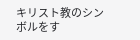キリスト教のシンボルをす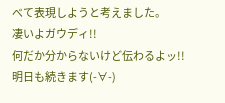べて表現しようと考えました。
凄いよガウディ!!
何だか分からないけど伝わるよッ!!
明日も続きます(-∀-)